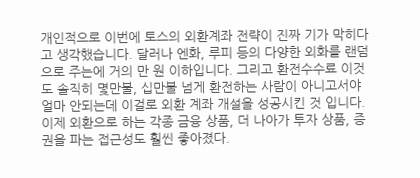개인적으로 이번에 토스의 외환계좌 전략이 진짜 기가 막히다고 생각했습니다. 달러나 엔화, 루피 등의 다양한 외화를 랜덤으로 주는에 거의 만 원 이하입니다. 그리고 환전수수료 이것도 솔직히 몇만불, 십만불 넘게 환전하는 사람이 아니고서야 얼마 안되는데 이걸로 외환 계좌 개설을 성공시킨 것 입니다. 이제 외환으로 하는 각종 금융 상품, 더 나아가 투자 상품, 증권을 파는 접근성도 훨씬 좋아졌다.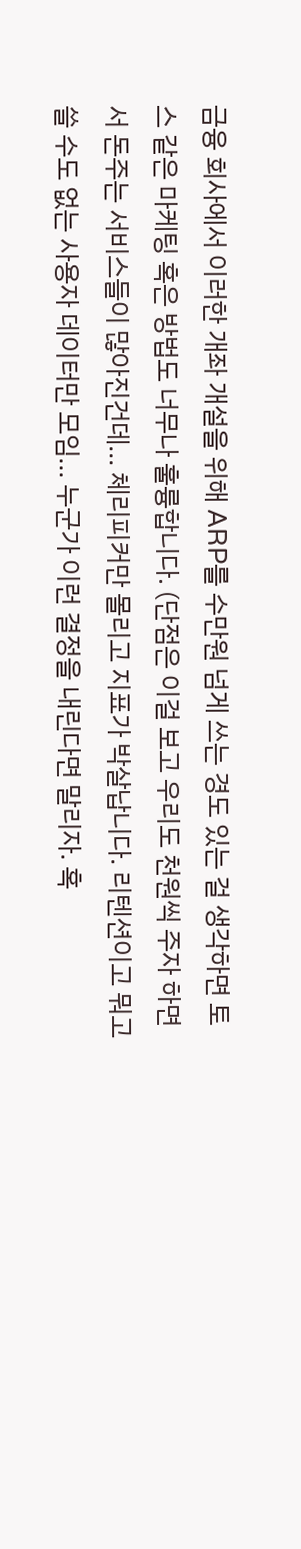금융 회사에서 이러한 개좌 개설을 위해 ARP를 수만원 넘게 쓰는 경도 있는 걸 생각하면 토스 같은 마케팅 혹은 방법도 너무나 훌륭합니다. (단점은 이걸 보고 우리도 천원씩 주자 하면서 돈주는 서비스들이 많아진건데... 체리피커만 몰리고 지표가 박살납니다. 리텐션이고 뭐고 쓸 수도 없는 사용자 데이터만 모임... 누군가 이런 결정을 내린다면 말리자. 혹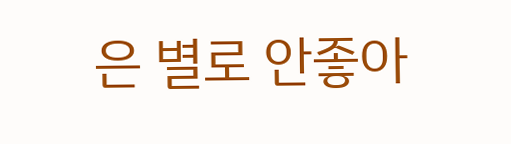은 별로 안좋아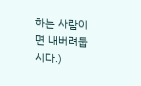하는 사람이면 내버려둡시다.)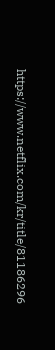https://www.netflix.com/kr/title/81186296